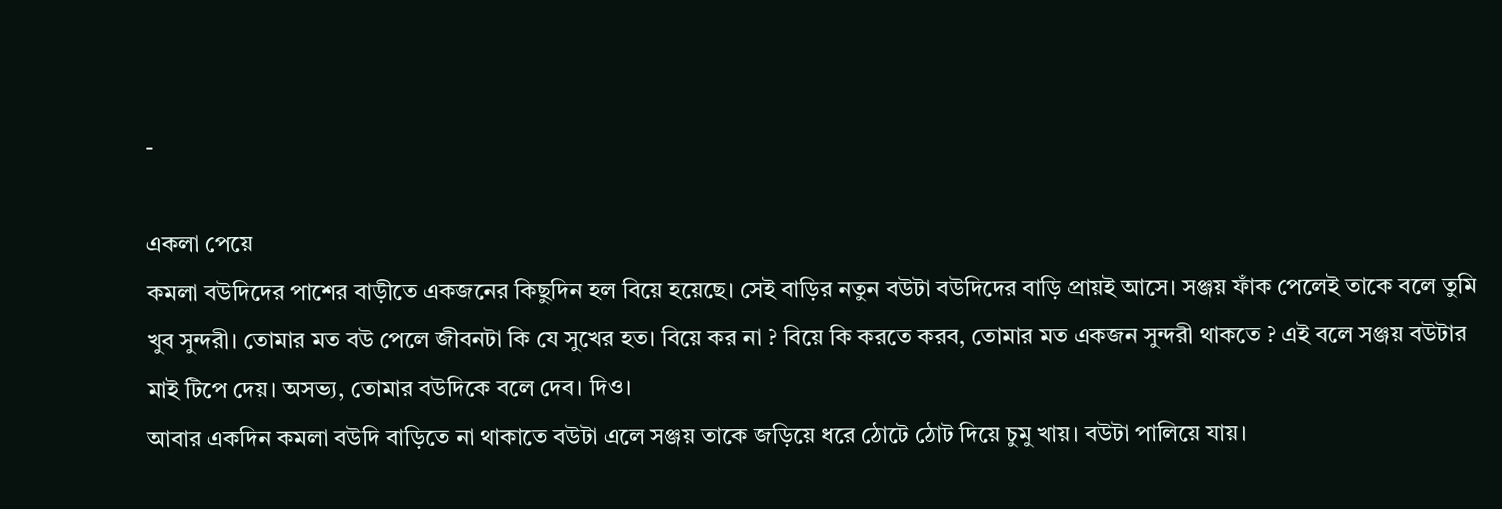-

একলা পেয়ে
কমলা বউদিদের পাশের বাড়ীতে একজনের কিছুদিন হল বিয়ে হয়েছে। সেই বাড়ির নতুন বউটা বউদিদের বাড়ি প্রায়ই আসে। সঞ্জয় ফাঁক পেলেই তাকে বলে তুমি খুব সুন্দরী। তোমার মত বউ পেলে জীবনটা কি যে সুখের হত। বিয়ে কর না ? বিয়ে কি করতে করব, তোমার মত একজন সুন্দরী থাকতে ? এই বলে সঞ্জয় বউটার মাই টিপে দেয়। অসভ্য, তোমার বউদিকে বলে দেব। দিও।
আবার একদিন কমলা বউদি বাড়িতে না থাকাতে বউটা এলে সঞ্জয় তাকে জড়িয়ে ধরে ঠোটে ঠোট দিয়ে চুমু খায়। বউটা পালিয়ে যায়।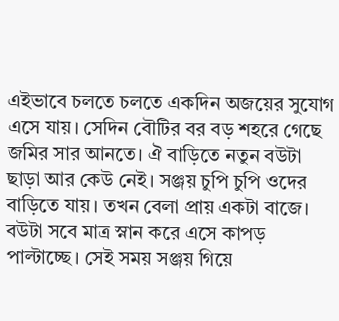এইভাবে চলতে চলতে একদিন অজয়ের সুযোগ এসে যায়। সেদিন বৌটির বর বড় শহরে গেছে জমির সার আনতে। ঐ বাড়িতে নতুন বউটা ছাড়া আর কেউ নেই। সঞ্জয় চুপি চুপি ওদের বাড়িতে যায়। তখন বেলা প্রায় একটা বাজে। বউটা সবে মাত্র স্নান করে এসে কাপড় পাল্টাচ্ছে। সেই সময় সঞ্জয় গিয়ে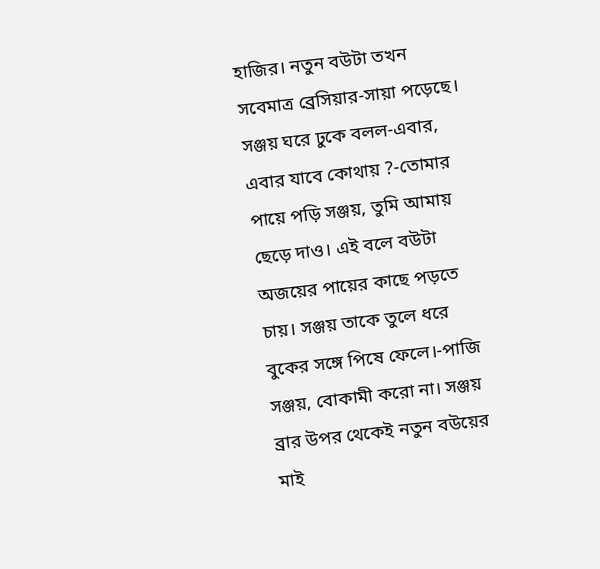হাজির। নতুন বউটা তখন সবেমাত্র ব্রেসিয়ার-সায়া পড়েছে। সঞ্জয় ঘরে ঢুকে বলল-এবার, এবার যাবে কোথায় ?-তোমার পায়ে পড়ি সঞ্জয়, তুমি আমায় ছেড়ে দাও। এই বলে বউটা অজয়ের পায়ের কাছে পড়তে চায়। সঞ্জয় তাকে তুলে ধরে বুকের সঙ্গে পিষে ফেলে।-পাজি সঞ্জয়, বোকামী করো না। সঞ্জয় ব্রার উপর থেকেই নতুন বউয়ের মাই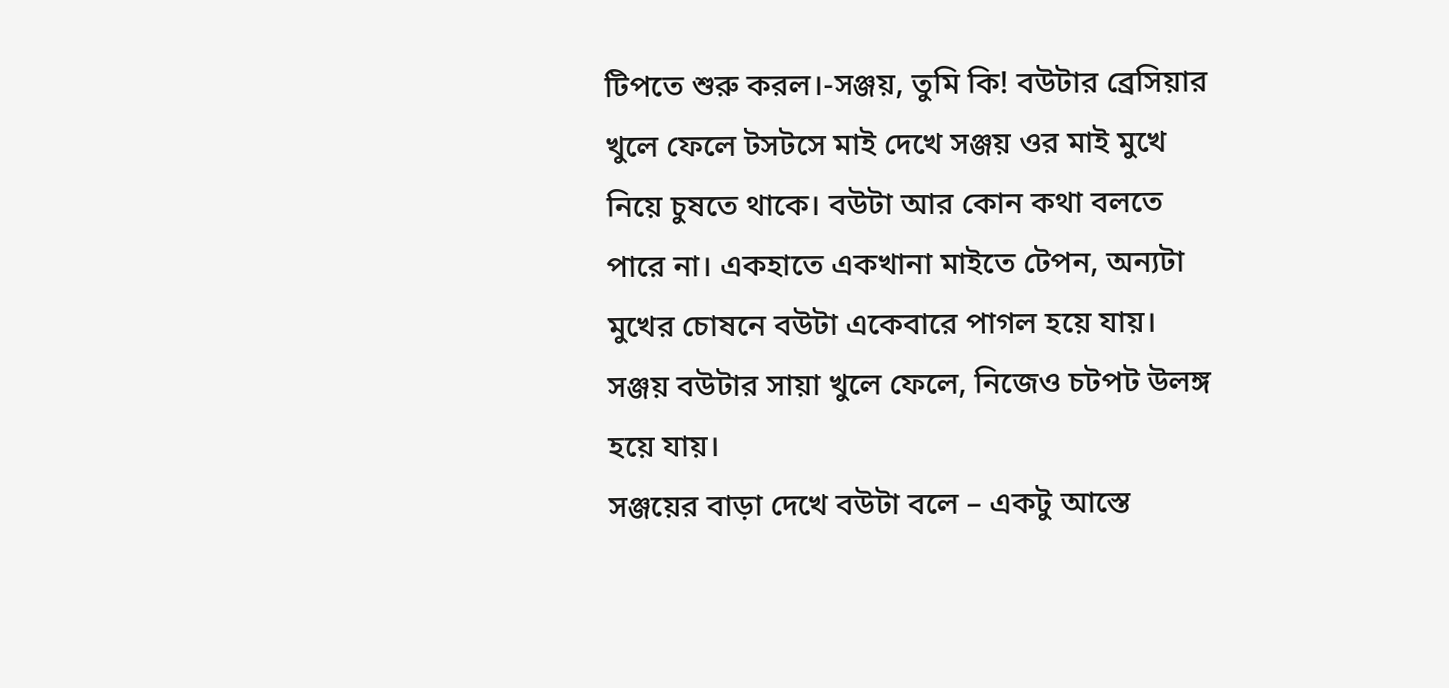টিপতে শুরু করল।-সঞ্জয়, তুমি কি! বউটার ব্রেসিয়ার খুলে ফেলে টসটসে মাই দেখে সঞ্জয় ওর মাই মুখে নিয়ে চুষতে থাকে। বউটা আর কোন কথা বলতে পারে না। একহাতে একখানা মাইতে টেপন, অন্যটা মুখের চোষনে বউটা একেবারে পাগল হয়ে যায়। সঞ্জয় বউটার সায়া খুলে ফেলে, নিজেও চটপট উলঙ্গ হয়ে যায়।
সঞ্জয়ের বাড়া দেখে বউটা বলে – একটু আস্তে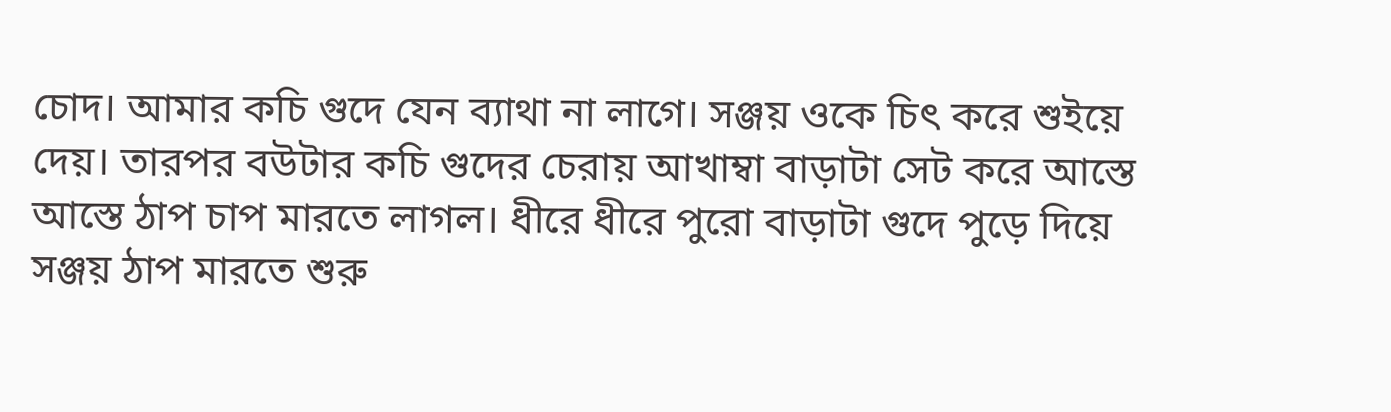চোদ। আমার কচি গুদে যেন ব্যাথা না লাগে। সঞ্জয় ওকে চিৎ করে শুইয়ে দেয়। তারপর বউটার কচি গুদের চেরায় আখাম্বা বাড়াটা সেট করে আস্তে আস্তে ঠাপ চাপ মারতে লাগল। ধীরে ধীরে পুরো বাড়াটা গুদে পুড়ে দিয়ে সঞ্জয় ঠাপ মারতে শুরু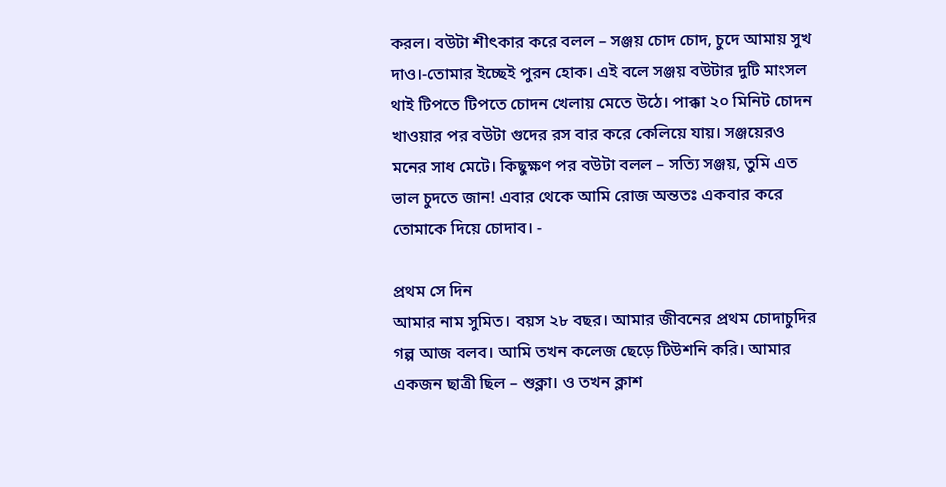করল। বউটা শীৎকার করে বলল – সঞ্জয় চোদ চোদ, চুদে আমায় সুখ দাও।-তোমার ইচ্ছেই পুরন হোক। এই বলে সঞ্জয় বউটার দুটি মাংসল থাই টিপতে টিপতে চোদন খেলায় মেতে উঠে। পাক্কা ২০ মিনিট চোদন খাওয়ার পর বউটা গুদের রস বার করে কেলিয়ে যায়। সঞ্জয়েরও মনের সাধ মেটে। কিছুক্ষণ পর বউটা বলল – সত্যি সঞ্জয়, তুমি এত ভাল চুদতে জান! এবার থেকে আমি রোজ অন্ততঃ একবার করে তোমাকে দিয়ে চোদাব। -

প্রথম সে দিন
আমার নাম সুমিত। বয়স ২৮ বছর। আমার জীবনের প্রথম চোদাচুদির গল্প আজ বলব। আমি তখন কলেজ ছেড়ে টিউশনি করি। আমার একজন ছাত্রী ছিল – শুক্লা। ও তখন ক্লাশ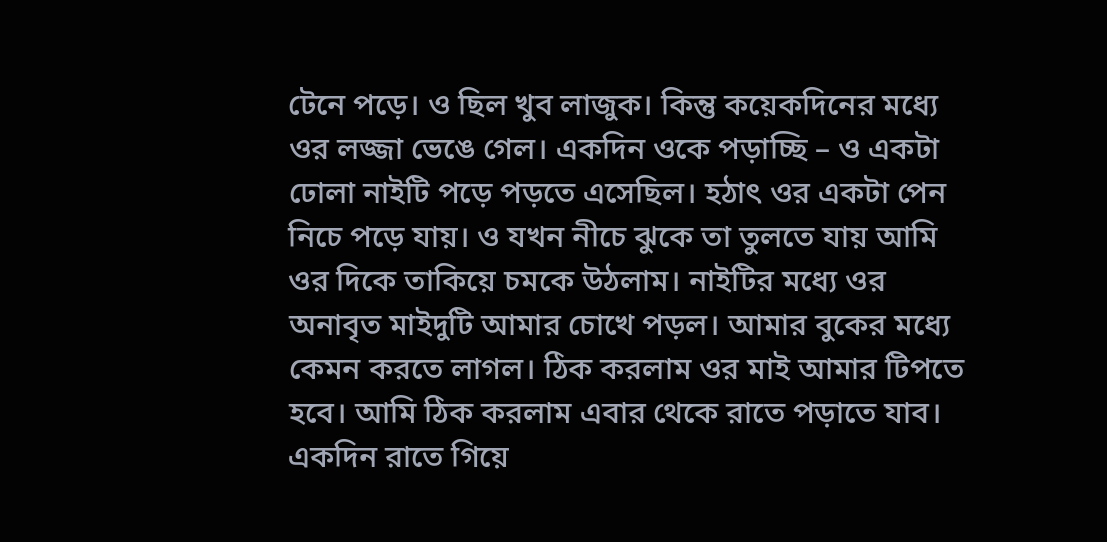টেনে পড়ে। ও ছিল খুব লাজুক। কিন্তু কয়েকদিনের মধ্যে ওর লজ্জা ভেঙে গেল। একদিন ওকে পড়াচ্ছি – ও একটা ঢোলা নাইটি পড়ে পড়তে এসেছিল। হঠাৎ ওর একটা পেন নিচে পড়ে যায়। ও যখন নীচে ঝুকে তা তুলতে যায় আমি ওর দিকে তাকিয়ে চমকে উঠলাম। নাইটির মধ্যে ওর অনাবৃত মাইদুটি আমার চোখে পড়ল। আমার বুকের মধ্যে কেমন করতে লাগল। ঠিক করলাম ওর মাই আমার টিপতে হবে। আমি ঠিক করলাম এবার থেকে রাতে পড়াতে যাব। একদিন রাতে গিয়ে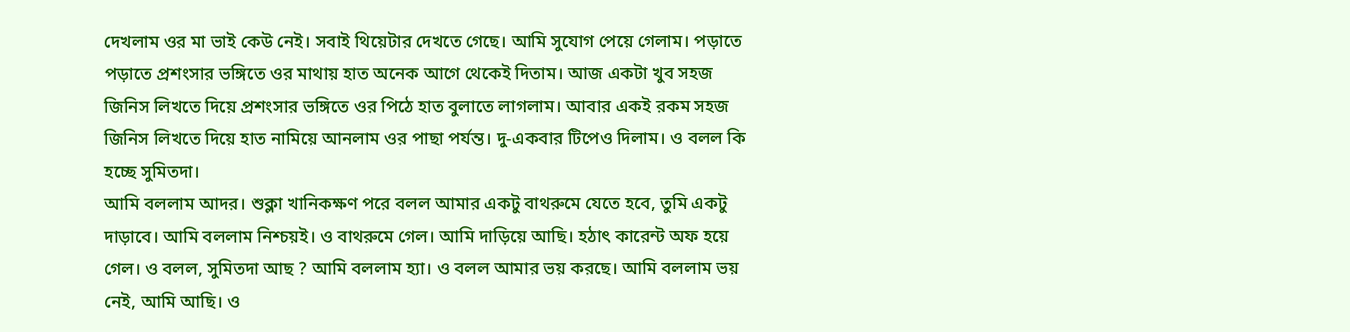দেখলাম ওর মা ভাই কেউ নেই। সবাই থিয়েটার দেখতে গেছে। আমি সুযোগ পেয়ে গেলাম। পড়াতে পড়াতে প্রশংসার ভঙ্গিতে ওর মাথায় হাত অনেক আগে থেকেই দিতাম। আজ একটা খুব সহজ জিনিস লিখতে দিয়ে প্রশংসার ভঙ্গিতে ওর পিঠে হাত বুলাতে লাগলাম। আবার একই রকম সহজ জিনিস লিখতে দিয়ে হাত নামিয়ে আনলাম ওর পাছা পর্যন্ত। দু-একবার টিপেও দিলাম। ও বলল কি হচ্ছে সুমিতদা।
আমি বললাম আদর। শুক্লা খানিকক্ষণ পরে বলল আমার একটু বাথরুমে যেতে হবে, তুমি একটু দাড়াবে। আমি বললাম নিশ্চয়ই। ও বাথরুমে গেল। আমি দাড়িয়ে আছি। হঠাৎ কারেন্ট অফ হয়ে গেল। ও বলল, সুমিতদা আছ ? আমি বললাম হ্যা। ও বলল আমার ভয় করছে। আমি বললাম ভয় নেই, আমি আছি। ও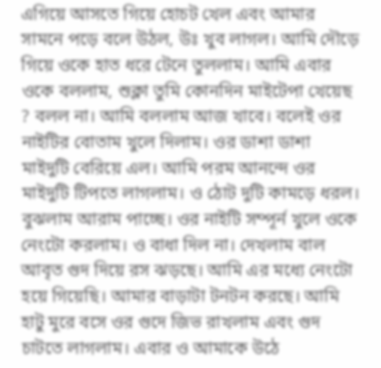এগিয়ে আসতে গিয়ে হোচট খেল এবং আমার সামনে পড়ে বলে উঠল, উঃ খুব লাগল। আমি দৌড়ে গিয়ে ওকে হাত ধরে টেনে তুললাম। আমি এবার ওকে বললাম, শুক্লা তুমি কোনদিন মাইটেপা খেয়েছ ? বলল না। আমি বললাম আজ খাবে। বলেই ওর নাইটির বোতাম খুলে দিলাম। ওর ডাশা ডাশা মাইদুটি বেরিয়ে এল। আমি পরম আনন্দে ওর মাইদুটি টিপতে লাগলাম। ও ঠোট দুটি কামড়ে ধরল। বুঝলাম আরাম পাচ্ছে। ওর নাইটি সম্পূর্ন খুলে ওকে নেংটো করলাম। ও বাধা দিল না। দেখলাম বাল আবৃত গুদ দিয়ে রস ঝড়ছে। আমি এর মধ্যে নেংটো হয়ে গিয়েছি। আমার বাড়াটা টনটন করছে। আমি হাটু মুরে বসে ওর গুদে জিভ রাখলাম এবং গুদ চাটতে লাগলাম। এবার ও আমাকে উঠে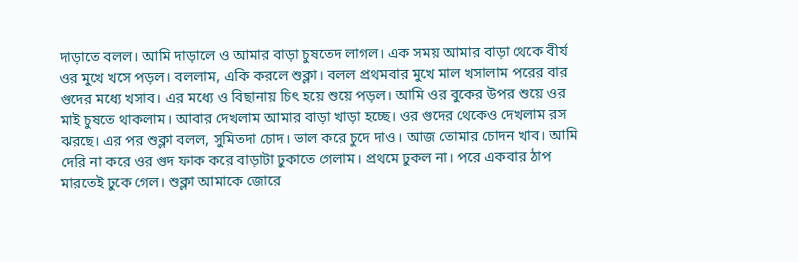দাড়াতে বলল। আমি দাড়ালে ও আমার বাড়া চুষতেদ লাগল। এক সময় আমার বাড়া থেকে বীর্য ওর মুখে খসে পড়ল। বললাম, একি করলে শুক্লা। বলল প্রথমবার মুখে মাল খসালাম পরের বার গুদের মধ্যে খসাব। এর মধ্যে ও বিছানায় চিৎ হয়ে শুয়ে পড়ল। আমি ওর বুকের উপর শুয়ে ওর মাই চুষতে থাকলাম। আবার দেখলাম আমার বাড়া খাড়া হচ্ছে। ওর গুদের থেকেও দেখলাম রস ঝরছে। এর পর শুক্লা বলল, সুমিতদা চোদ। ভাল করে চুদে দাও। আজ তোমার চোদন খাব। আমি দেরি না করে ওর গুদ ফাক করে বাড়াটা ঢুকাতে গেলাম। প্রথমে ঢুকল না। পরে একবার ঠাপ মারতেই ঢুকে গেল। শুক্লা আমাকে জোরে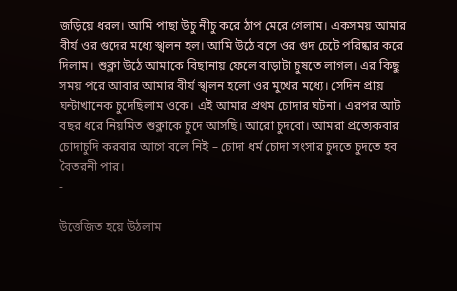জড়িয়ে ধরল। আমি পাছা উচু নীচু করে ঠাপ মেরে গেলাম। একসময় আমার বীর্য ওর গুদের মধ্যে স্খলন হল। আমি উঠে বসে ওর গুদ চেটে পরিষ্কার করে দিলাম। শুক্লা উঠে আমাকে বিছানায় ফেলে বাড়াটা চুষতে লাগল। এর কিছু সময় পরে আবার আমার বীর্য স্খলন হলো ওর মুখের মধ্যে। সেদিন প্রায় ঘন্টাখানেক চুদেছিলাম ওকে। এই আমার প্রথম চোদার ঘটনা। এরপর আট বছর ধরে নিয়মিত শুক্লাকে চুদে আসছি। আরো চুদবো। আমরা প্রত্যেকবার চোদাচুদি করবার আগে বলে নিই – চোদা ধর্ম চোদা সংসার চুদতে চুদতে হব বৈতরনী পার।
-

উত্তেজিত হয়ে উঠলাম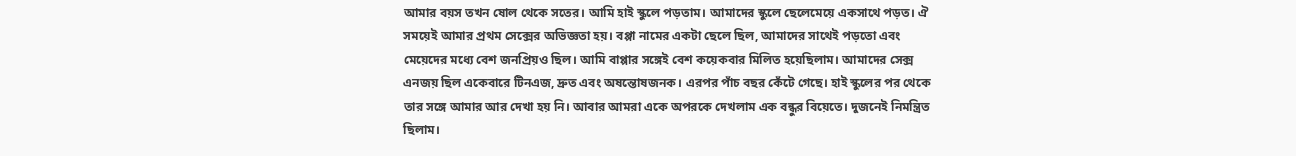আমার বয়স তখন ষোল থেকে সতের। আমি হাই স্কুলে পড়তাম। আমাদের স্কুলে ছেলেমেয়ে একসাথে পড়ত। ঐ সময়েই আমার প্রথম সেক্সের অভিজ্ঞতা হয়। বপ্পা নামের একটা ছেলে ছিল, আমাদের সাথেই পড়তো এবং মেয়েদের মধ্যে বেশ জনপ্রিয়ও ছিল। আমি বাপ্পার সঙ্গেই বেশ কয়েকবার মিলিত হয়েছিলাম। আমাদের সেক্স এনজয় ছিল একেবারে টিনএজ, দ্রুত এবং অষন্তোষজনক। এরপর পাঁচ বছর কেঁটে গেছে। হাই স্কুলের পর থেকে তার সঙ্গে আমার আর দেখা হয় নি। আবার আমরা একে অপরকে দেখলাম এক বন্ধুর বিয়েতে। দুজনেই নিমন্ত্রিত ছিলাম।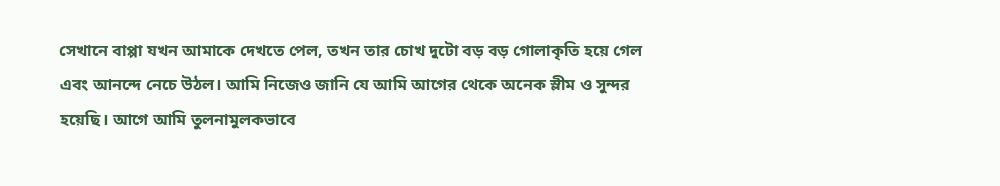সেখানে বাপ্পা যখন আমাকে দেখতে পেল, তখন তার চোখ দুটো বড় বড় গোলাকৃতি হয়ে গেল এবং আনন্দে নেচে উঠল। আমি নিজেও জানি যে আমি আগের থেকে অনেক স্লীম ও সুন্দর হয়েছি। আগে আমি তুলনামুলকভাবে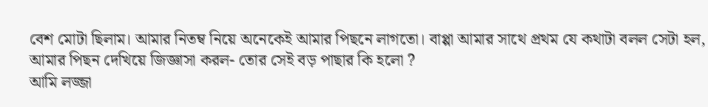বেশ মোটা ছিলাম। আমার নিতম্ব নিয়ে অনেকেই আমার পিছনে লাগতো। বাপ্পা আমার সাথে প্রথম যে কথাটা বলল সেটা হল, আমার পিছন দেখিয়ে জিজ্ঞাসা করল- তোর সেই বড় পাছার কি হলো ?
আমি লজ্জা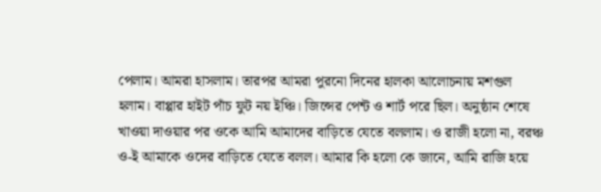পেলাম। আমরা হাসলাম। তারপর আমরা পুরনো দিনের হালকা আলোচনায় মশগুল হলাম। বাপ্পার হাইট পাঁচ ফুট নয় ইঞ্চি। জিন্সের পেন্ট ও শার্ট পরে ছিল। অনুষ্ঠান শেষে খাওয়া দাওয়ার পর ওকে আমি আমাদের বাড়িতে যেতে বললাম। ও রাজী হলো না, বরঞ্চ ও-ই আমাকে ওদের বাড়িতে যেতে বলল। আমার কি হলো কে জানে, আমি রাজি হয়ে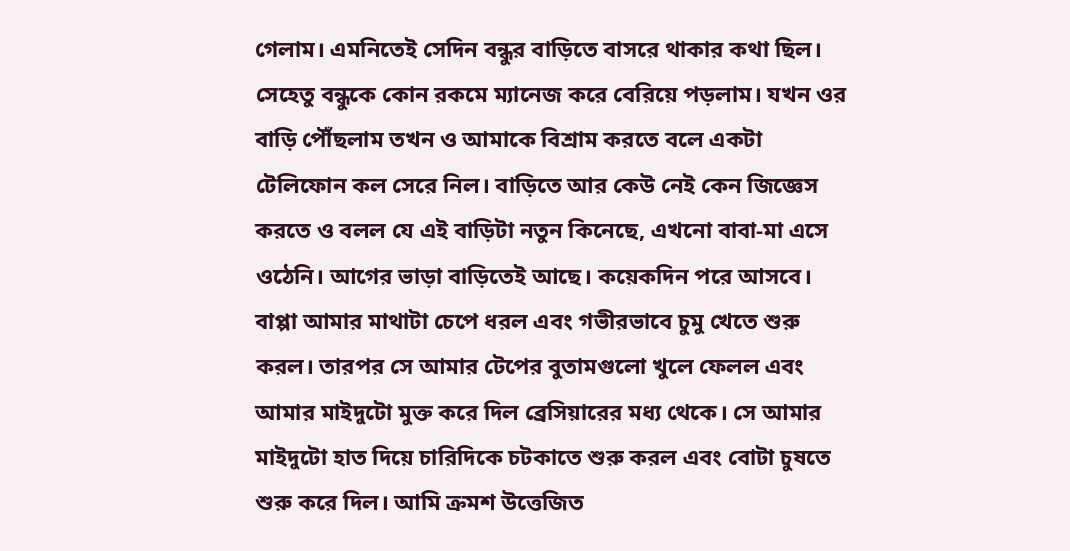গেলাম। এমনিতেই সেদিন বন্ধুর বাড়িতে বাসরে থাকার কথা ছিল। সেহেতু বন্ধুকে কোন রকমে ম্যানেজ করে বেরিয়ে পড়লাম। যখন ওর বাড়ি পৌঁছলাম তখন ও আমাকে বিশ্রাম করতে বলে একটা টেলিফোন কল সেরে নিল। বাড়িতে আর কেউ নেই কেন জিজ্ঞেস করতে ও বলল যে এই বাড়িটা নতুন কিনেছে, এখনো বাবা-মা এসে ওঠেনি। আগের ভাড়া বাড়িতেই আছে। কয়েকদিন পরে আসবে। বাপ্পা আমার মাথাটা চেপে ধরল এবং গভীরভাবে চুমু খেতে শুরু করল। তারপর সে আমার টেপের বুতামগুলো খুলে ফেলল এবং আমার মাইদুটো মুক্ত করে দিল ব্রেসিয়ারের মধ্য থেকে। সে আমার মাইদুটো হাত দিয়ে চারিদিকে চটকাতে শুরু করল এবং বোটা চুষতে শুরু করে দিল। আমি ক্রমশ উত্তেজিত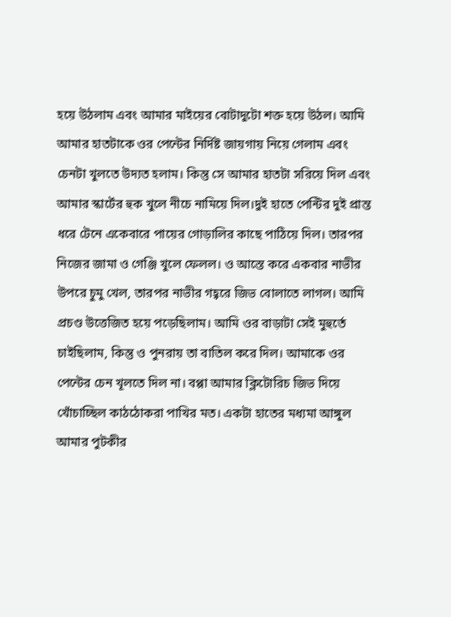হয়ে উঠলাম এবং আমার মাইয়ের বোটাদুটো শক্ত হয়ে উঠল। আমি আমার হাতটাকে ওর পেন্টের নির্দিষ্ট জায়গায় নিয়ে গেলাম এবং চেনটা খুলতে উদ্যত হলাম। কিন্তু সে আমার হাতটা সরিয়ে দিল এবং আমার স্কার্টের হুক খুলে নীচে নামিয়ে দিল।দুই হাতে পেন্টির দুই প্রান্ত ধরে টেনে একেবারে পায়ের গোড়ালির কাছে পাঠিয়ে দিল। তারপর নিজের জামা ও গেঞ্জি খুলে ফেলল। ও আস্তে করে একবার নাভীর উপরে চুমু খেল, তারপর নাভীর গহ্বরে জিভ বোলাতে লাগল। আমি প্রচণ্ড উত্তেজিত হয়ে পড়েছিলাম। আমি ওর বাড়াটা সেই মুহুর্তে চাইছিলাম, কিন্তু ও পুনরায় তা বাতিল করে দিল। আমাকে ওর পেন্টের চেন খূলতে দিল না। বপ্পা আমার ক্লিটোরিচ জিভ দিয়ে খোঁচাচ্ছিল কাঠঠোকরা পাখির মত। একটা হাতের মধ্যমা আঙ্গুল আমার পুটকীর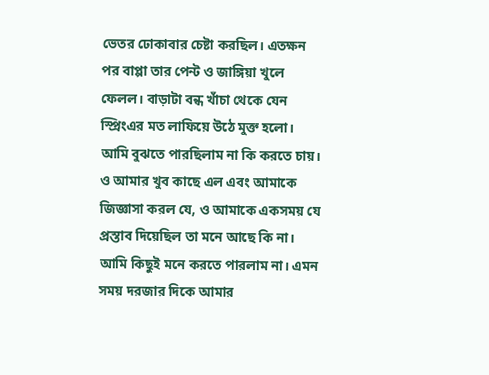ভেতর ঢোকাবার চেষ্টা করছিল। এতক্ষন পর বাপ্পা তার পেন্ট ও জাঙ্গিয়া খুলে ফেলল। বাড়াটা বন্ধ খাঁচা থেকে যেন স্প্রিংএর মত লাফিয়ে উঠে মুক্ত হলো। আমি বুঝতে পারছিলাম না কি করতে চায়। ও আমার খুব কাছে এল এবং আমাকে জিজ্ঞাসা করল যে, ও আমাকে একসময় যে প্রস্তাব দিয়েছিল তা মনে আছে কি না। আমি কিছুই মনে করতে পারলাম না। এমন সময় দরজার দিকে আমার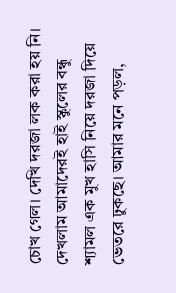চোখ গেল। দেখি দরজা লক করা হয় নি। দেখলাম আমাদেরই হাই স্কুলের বন্ধু শ্যামল এক মুখ হাসি নিয়ে দরজা দিয়ে ভেতরে ঢুকছে। আমার মনে পড়ল,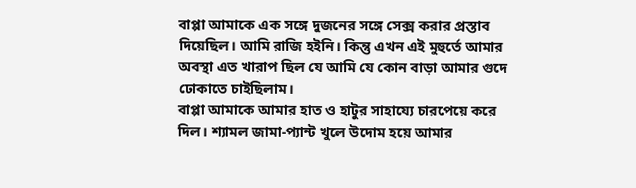বাপ্পা আমাকে এক সঙ্গে দুজনের সঙ্গে সেক্স করার প্রস্তাব দিয়েছিল। আমি রাজি হইনি। কিন্তু এখন এই মুহুর্তে আমার অবস্থা এত খারাপ ছিল যে আমি যে কোন বাড়া আমার গুদে ঢোকাতে চাইছিলাম।
বাপ্পা আমাকে আমার হাত ও হাটুর সাহায্যে চারপেয়ে করে দিল। শ্যামল জামা-প্যান্ট খুলে উদোম হয়ে আমার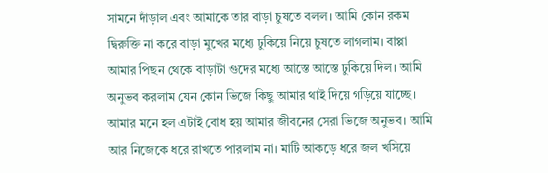সামনে দাঁড়াল এবং আমাকে তার বাড়া চুষতে বলল। আমি কোন রকম দ্বিরুক্তি না করে বাড়া মুখের মধ্যে ঢুকিয়ে নিয়ে চুষতে লাগলাম। বাপ্পা আমার পিছন থেকে বাড়াটা গুদের মধ্যে আস্তে আস্তে ঢুকিয়ে দিল। আমি অনুভব করলাম যেন কোন ভিজে কিছু আমার থাই দিয়ে গড়িয়ে যাচ্ছে। আমার মনে হল এটাই বোধ হয় আমার জীবনের সেরা ভিজে অনুভব। আমি আর নিজেকে ধরে রাখতে পারলাম না। মাটি আকড়ে ধরে জল খসিয়ে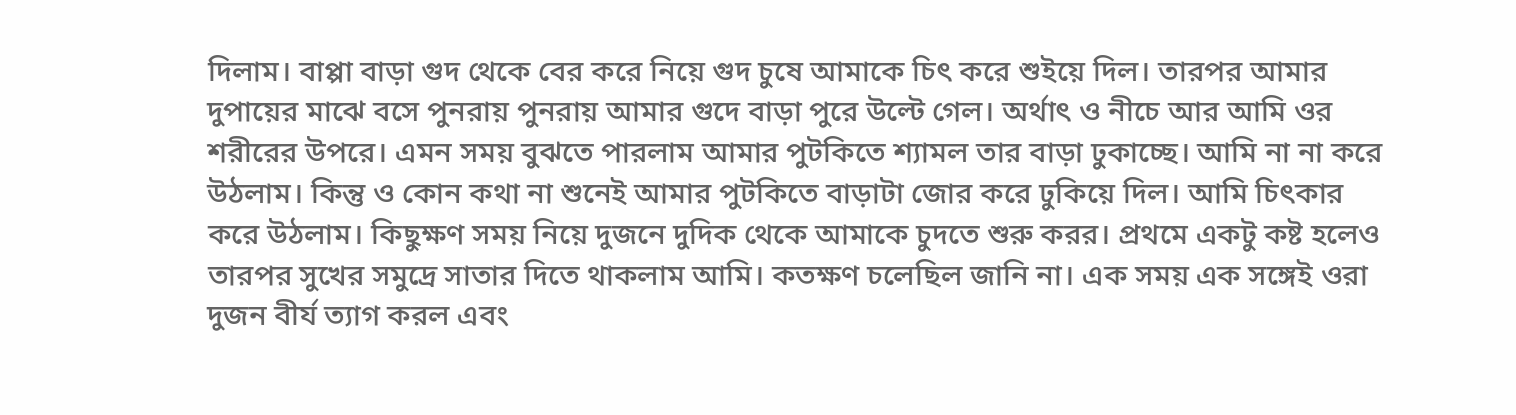দিলাম। বাপ্পা বাড়া গুদ থেকে বের করে নিয়ে গুদ চুষে আমাকে চিৎ করে শুইয়ে দিল। তারপর আমার দুপায়ের মাঝে বসে পুনরায় পুনরায় আমার গুদে বাড়া পুরে উল্টে গেল। অর্থাৎ ও নীচে আর আমি ওর শরীরের উপরে। এমন সময় বুঝতে পারলাম আমার পুটকিতে শ্যামল তার বাড়া ঢুকাচ্ছে। আমি না না করে উঠলাম। কিন্তু ও কোন কথা না শুনেই আমার পুটকিতে বাড়াটা জোর করে ঢুকিয়ে দিল। আমি চিৎকার করে উঠলাম। কিছুক্ষণ সময় নিয়ে দুজনে দুদিক থেকে আমাকে চুদতে শুরু করর। প্রথমে একটু কষ্ট হলেও তারপর সুখের সমুদ্রে সাতার দিতে থাকলাম আমি। কতক্ষণ চলেছিল জানি না। এক সময় এক সঙ্গেই ওরা দুজন বীর্য ত্যাগ করল এবং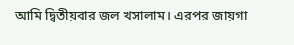আমি দ্বিতীয়বার জল খসালাম। এরপর জায়গা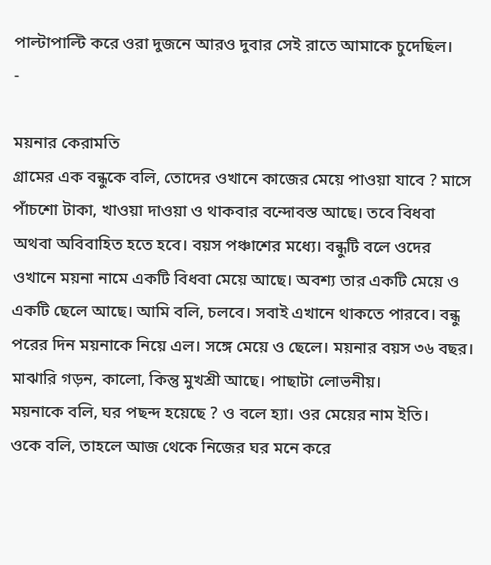পাল্টাপাল্টি করে ওরা দুজনে আরও দুবার সেই রাতে আমাকে চুদেছিল।
-

ময়নার কেরামতি
গ্রামের এক বন্ধুকে বলি, তোদের ওখানে কাজের মেয়ে পাওয়া যাবে ? মাসে পাঁচশো টাকা, খাওয়া দাওয়া ও থাকবার বন্দোবস্ত আছে। তবে বিধবা অথবা অবিবাহিত হতে হবে। বয়স পঞ্চাশের মধ্যে। বন্ধুটি বলে ওদের ওখানে ময়না নামে একটি বিধবা মেয়ে আছে। অবশ্য তার একটি মেয়ে ও একটি ছেলে আছে। আমি বলি, চলবে। সবাই এখানে থাকতে পারবে। বন্ধু পরের দিন ময়নাকে নিয়ে এল। সঙ্গে মেয়ে ও ছেলে। ময়নার বয়স ৩৬ বছর। মাঝারি গড়ন, কালো, কিন্তু মুখশ্রী আছে। পাছাটা লোভনীয়।
ময়নাকে বলি, ঘর পছন্দ হয়েছে ? ও বলে হ্যা। ওর মেয়ের নাম ইতি।
ওকে বলি, তাহলে আজ থেকে নিজের ঘর মনে করে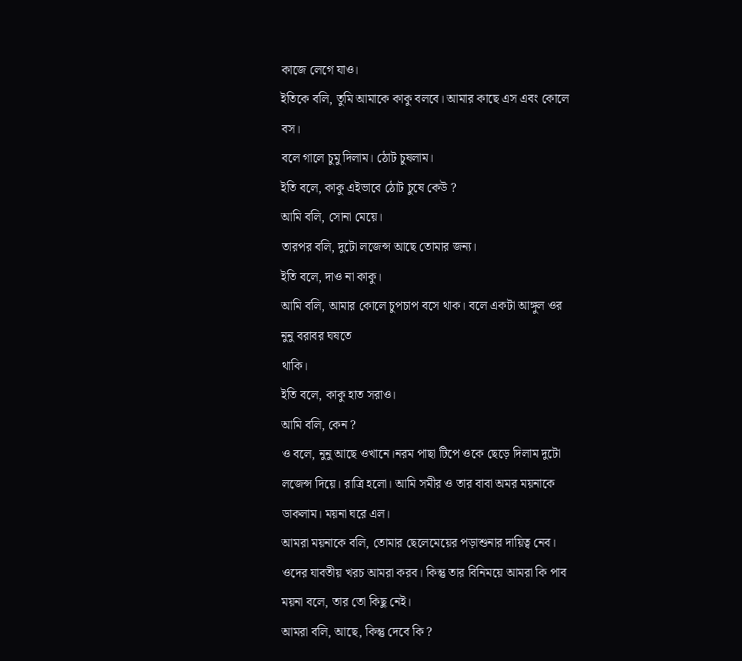কাজে লেগে যাও।
ইতিকে বলি, তুমি আমাকে কাকু বলবে। আমার কাছে এস এবং কোলে বস।
বলে গালে চুমু দিলাম। ঠোট চুষলাম।
ইতি বলে, কাকু এইভাবে ঠোট চুষে কেউ ?
আমি বলি, সোনা মেয়ে।
তারপর বলি, দুটো লজেন্স আছে তোমার জন্য।
ইতি বলে, দাও না কাকু।
আমি বলি, আমার কোলে চুপচাপ বসে থাক। বলে একটা আঙ্গুল ওর নুনু বরাবর ঘষতে
থাকি।
ইতি বলে, কাকু হাত সরাও।
আমি বলি, কেন ?
ও বলে, নুনু আছে ওখানে।নরম পাছা টিপে ওকে ছেড়ে দিলাম দুটো লজেন্স দিয়ে। রাত্রি হলো। আমি সমীর ও তার বাবা অমর ময়নাকে ডাকলাম। ময়না ঘরে এল।
আমরা ময়নাকে বলি, তোমার ছেলেমেয়ের পড়াশুনার দায়িত্ব নেব। ওদের যাবতীয় খরচ আমরা করব। কিন্তু তার বিনিময়ে আমরা কি পাব ময়না বলে, তার তো কিছু নেই।
আমরা বলি, আছে, কিন্তু দেবে কি ?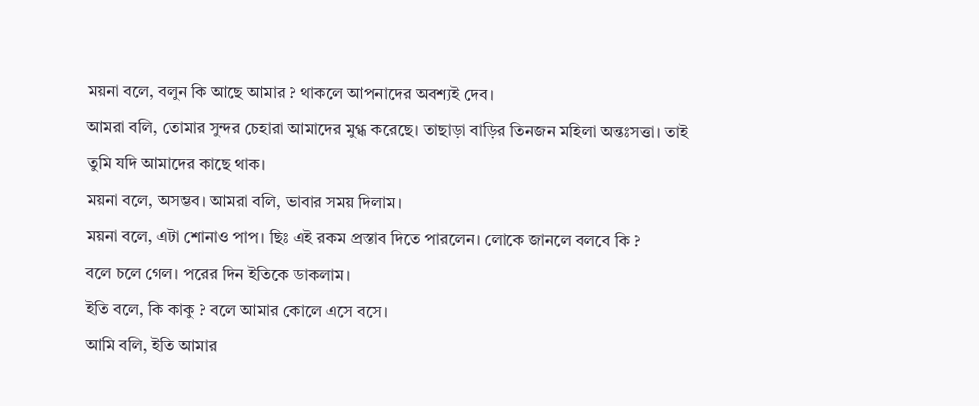ময়না বলে, বলুন কি আছে আমার ? থাকলে আপনাদের অবশ্যই দেব।
আমরা বলি, তোমার সুন্দর চেহারা আমাদের মুগ্ধ করেছে। তাছাড়া বাড়ির তিনজন মহিলা অন্তঃসত্তা। তাই তুমি যদি আমাদের কাছে থাক।
ময়না বলে, অসম্ভব। আমরা বলি, ভাবার সময় দিলাম।
ময়না বলে, এটা শোনাও পাপ। ছিঃ এই রকম প্রস্তাব দিতে পারলেন। লোকে জানলে বলবে কি ?
বলে চলে গেল। পরের দিন ইতিকে ডাকলাম।
ইতি বলে, কি কাকু ? বলে আমার কোলে এসে বসে।
আমি বলি, ইতি আমার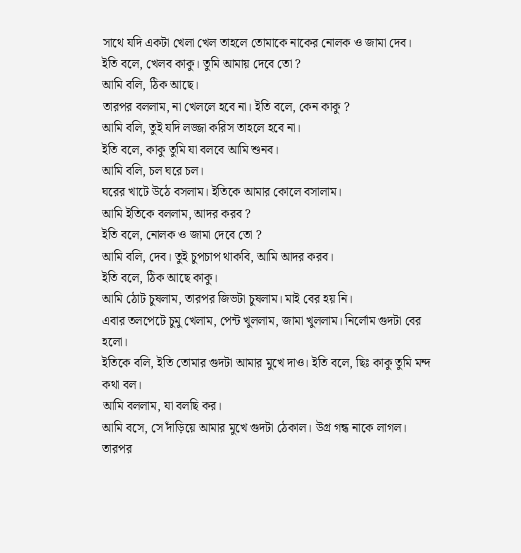সাথে যদি একটা খেলা খেল তাহলে তোমাকে নাকের নোলক ও জামা দেব।
ইতি বলে, খেলব কাকু। তুমি আমায় দেবে তো ?
আমি বলি, ঠিক আছে।
তারপর বললাম, না খেললে হবে না। ইতি বলে, কেন কাকু ?
আমি বলি, তুই যদি লজ্জা করিস তাহলে হবে না।
ইতি বলে, কাকু তুমি যা বলবে আমি শুনব।
আমি বলি, চল ঘরে চল।
ঘরের খাটে উঠে বসলাম। ইতিকে আমার কোলে বসালাম।
আমি ইতিকে বললাম, আদর করব ?
ইতি বলে, নোলক ও জামা দেবে তো ?
আমি বলি, দেব। তুই চুপচাপ থাকবি, আমি আদর করব।
ইতি বলে, ঠিক আছে কাকু।
আমি ঠোট চুষলাম, তারপর জিভটা চুষলাম। মাই বের হয় নি।
এবার তলপেটে চুমু খেলাম, পেন্ট খুললাম, জামা খুললাম। নির্লোম গুদটা বের হলো।
ইতিকে বলি, ইতি তোমার গুদটা আমার মুখে দাও। ইতি বলে, ছিঃ কাকু তুমি মন্দ কথা বল।
আমি বললাম, যা বলছি কর।
আমি বসে, সে দাঁড়িয়ে আমার মুখে গুদটা ঠেকাল। উগ্র গন্ধ নাকে লাগল।
তারপর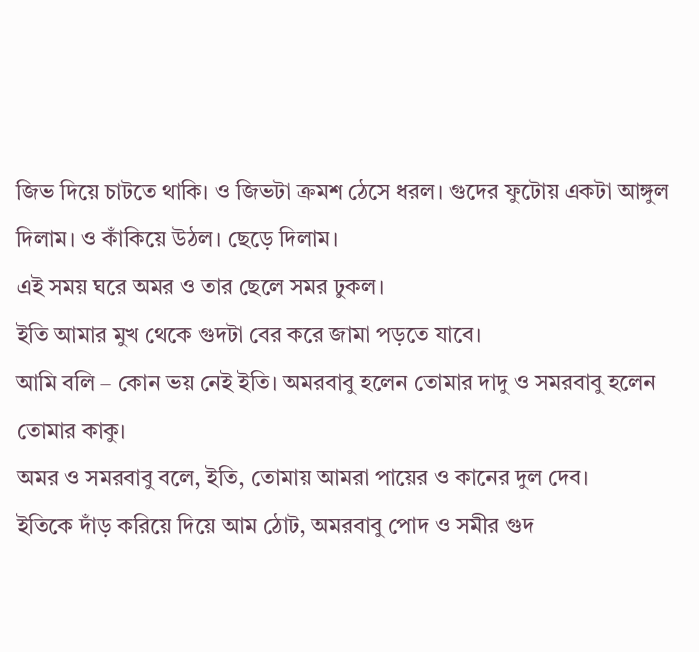জিভ দিয়ে চাটতে থাকি। ও জিভটা ক্রমশ ঠেসে ধরল। গুদের ফুটোয় একটা আঙ্গুল দিলাম। ও কাঁকিয়ে উঠল। ছেড়ে দিলাম।
এই সময় ঘরে অমর ও তার ছেলে সমর ঢুকল।
ইতি আমার মুখ থেকে গুদটা বের করে জামা পড়তে যাবে।
আমি বলি – কোন ভয় নেই ইতি। অমরবাবু হলেন তোমার দাদু ও সমরবাবু হলেন তোমার কাকু।
অমর ও সমরবাবু বলে, ইতি, তোমায় আমরা পায়ের ও কানের দুল দেব।
ইতিকে দাঁড় করিয়ে দিয়ে আম ঠোট, অমরবাবু পোদ ও সমীর গুদ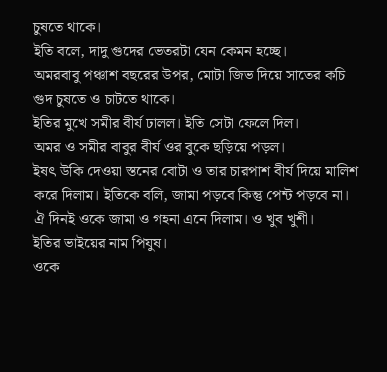চুষতে থাকে।
ইতি বলে, দাদু গুদের ভেতরটা যেন কেমন হচ্ছে।
অমরবাবু পঞ্চাশ বছরের উপর, মোটা জিভ দিয়ে সাতের কচি গুদ চুষতে ও চাটতে থাকে।
ইতির মুখে সমীর বীর্য ঢালল। ইতি সেটা ফেলে দিল।
অমর ও সমীর বাবুর বীর্য ওর বুকে ছড়িয়ে পড়ল।
ইষৎ উকি দেওয়া স্তনের বোটা ও তার চারপাশ বীর্য দিয়ে মালিশ করে দিলাম। ইতিকে বলি, জামা পড়বে কিন্তু পেন্ট পড়বে না।
ঐ দিনই ওকে জামা ও গহনা এনে দিলাম। ও খুব খুশী।
ইতির ভাইয়ের নাম পিযুষ।
ওকে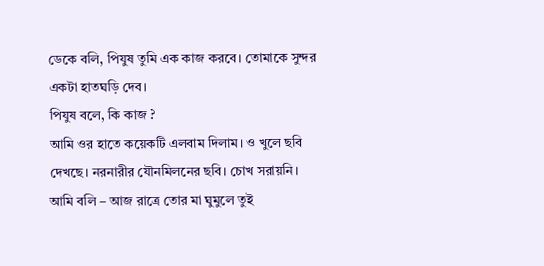ডেকে বলি, পিযুষ তুমি এক কাজ করবে। তোমাকে সুন্দর একটা হাতঘড়ি দেব।
পিযুষ বলে, কি কাজ ?
আমি ওর হাতে কয়েকটি এলবাম দিলাম। ও খুলে ছবি দেখছে। নরনারীর যৌনমিলনের ছবি। চোখ সরায়নি।
আমি বলি – আজ রাত্রে তোর মা ঘুমুলে তুই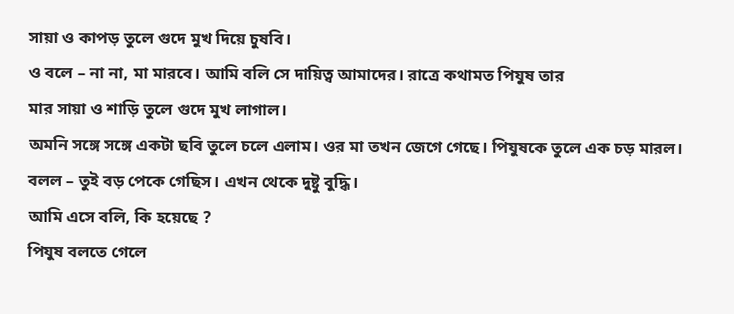সায়া ও কাপড় তুলে গুদে মুখ দিয়ে চুষবি।
ও বলে – না না, মা মারবে। আমি বলি সে দায়িত্ব আমাদের। রাত্রে কথামত পিযুষ তার
মার সায়া ও শাড়ি তুলে গুদে মুখ লাগাল।
অমনি সঙ্গে সঙ্গে একটা ছবি তুলে চলে এলাম। ওর মা তখন জেগে গেছে। পিযুষকে তুলে এক চড় মারল। বলল – তুই বড় পেকে গেছিস। এখন থেকে দুষ্টু বুদ্ধি।
আমি এসে বলি, কি হয়েছে ?
পিযুষ বলতে গেলে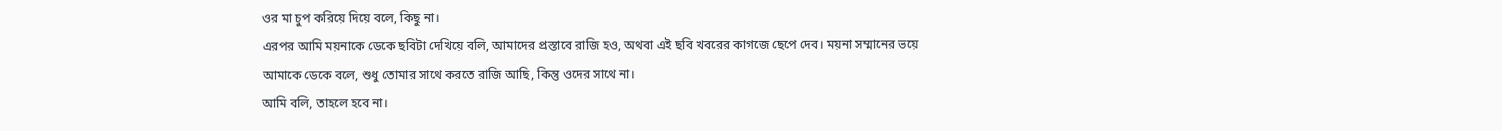ওর মা চুপ করিয়ে দিয়ে বলে, কিছু না।
এরপর আমি ময়নাকে ডেকে ছবিটা দেখিয়ে বলি, আমাদের প্রস্তাবে রাজি হও, অথবা এই ছবি খবরের কাগজে ছেপে দেব। ময়না সম্মানের ভয়ে আমাকে ডেকে বলে, শুধু তোমার সাথে করতে রাজি আছি, কিন্তু ওদের সাথে না।
আমি বলি, তাহলে হবে না।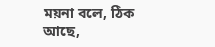ময়না বলে, ঠিক আছে,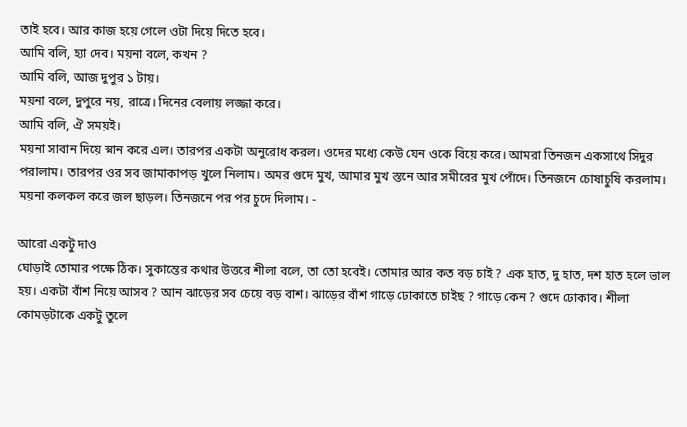তাই হবে। আর কাজ হয়ে গেলে ওটা দিয়ে দিতে হবে।
আমি বলি, হ্যা দেব। ময়না বলে, কখন ?
আমি বলি, আজ দুপুর ১ টায়।
ময়না বলে, দুপুরে নয়, রাত্রে। দিনের বেলায় লজ্জা করে।
আমি বলি, ঐ সময়ই।
ময়না সাবান দিয়ে স্নান করে এল। তারপর একটা অনুরোধ করল। ওদের মধ্যে কেউ যেন ওকে বিয়ে করে। আমরা তিনজন একসাথে সিদুর পরালাম। তারপর ওর সব জামাকাপড় খুলে নিলাম। অমর গুদে মুখ, আমার মুখ স্তনে আর সমীরের মুখ পোঁদে। তিনজনে চোষাচুষি করলাম। ময়না কলকল করে জল ছাড়ল। তিনজনে পর পর চুদে দিলাম। -

আরো একটু দাও
ঘোড়াই তোমার পক্ষে ঠিক। সুকান্তের কথার উত্তরে শীলা বলে, তা তো হবেই। তোমার আর কত বড় চাই ? এক হাত, দু হাত, দশ হাত হলে ভাল হয়। একটা বাঁশ নিয়ে আসব ? আন ঝাড়ের সব চেয়ে বড় বাশ। ঝাড়ের বাঁশ গাড়ে ঢোকাতে চাইছ ? গাড়ে কেন ? গুদে ঢোকাব। শীলা কোমড়টাকে একটু তুলে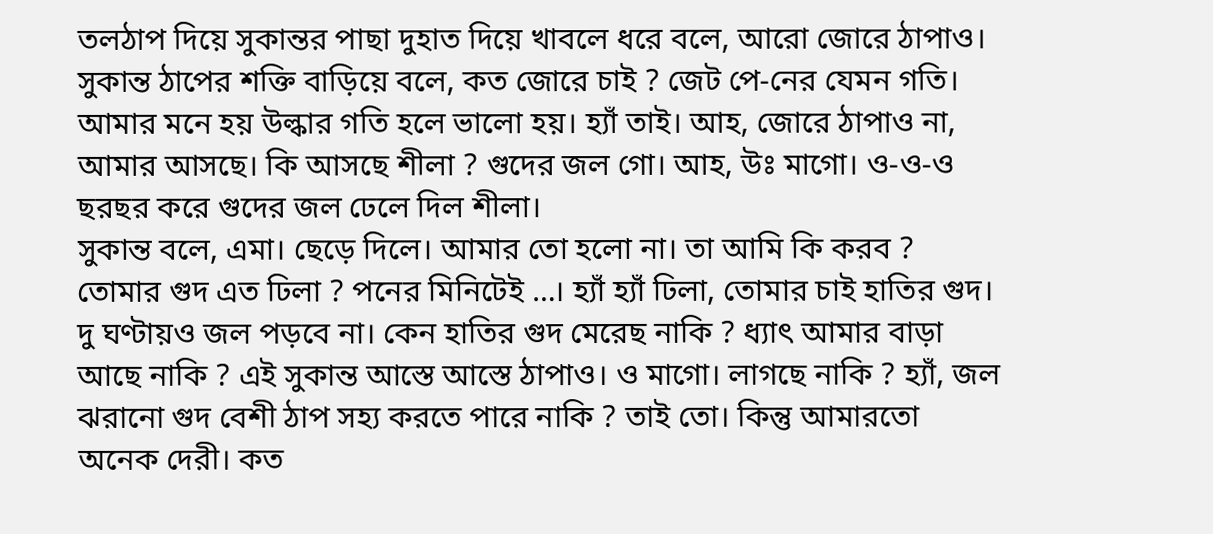তলঠাপ দিয়ে সুকান্তর পাছা দুহাত দিয়ে খাবলে ধরে বলে, আরো জোরে ঠাপাও। সুকান্ত ঠাপের শক্তি বাড়িয়ে বলে, কত জোরে চাই ? জেট পে-নের যেমন গতি। আমার মনে হয় উল্কার গতি হলে ভালো হয়। হ্যাঁ তাই। আহ, জোরে ঠাপাও না, আমার আসছে। কি আসছে শীলা ? গুদের জল গো। আহ, উঃ মাগো। ও-ও-ও ছরছর করে গুদের জল ঢেলে দিল শীলা।
সুকান্ত বলে, এমা। ছেড়ে দিলে। আমার তো হলো না। তা আমি কি করব ? তোমার গুদ এত ঢিলা ? পনের মিনিটেই …। হ্যাঁ হ্যাঁ ঢিলা, তোমার চাই হাতির গুদ। দু ঘণ্টায়ও জল পড়বে না। কেন হাতির গুদ মেরেছ নাকি ? ধ্যাৎ আমার বাড়া আছে নাকি ? এই সুকান্ত আস্তে আস্তে ঠাপাও। ও মাগো। লাগছে নাকি ? হ্যাঁ, জল ঝরানো গুদ বেশী ঠাপ সহ্য করতে পারে নাকি ? তাই তো। কিন্তু আমারতো অনেক দেরী। কত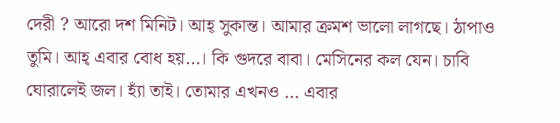দেরী ? আরো দশ মিনিট। আহ্ সুকান্ত। আমার ক্রমশ ভালো লাগছে। ঠাপাও তুমি। আহ্ এবার বোধ হয়…। কি গুদরে বাবা। মেসিনের কল যেন। চাবি ঘোরালেই জল। হ্যাঁ তাই। তোমার এখনও … এবার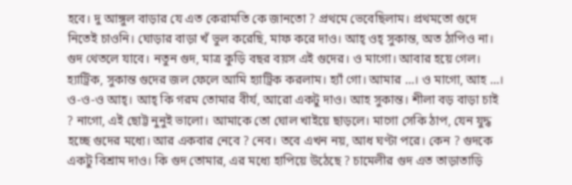হবে। দু আঙ্গুল বাড়ার যে এত কেরামতি কে জানতো ? প্রথমে ভেবেছিলাম। প্রথমতো গুদে নিতেই চাওনি। ঘোড়ার বাড়া খঁ ভুল করেছি, মাফ করে দাও। আহ্ ওহ্ সুকান্ত, অত ঠাপিও না। গুদ থেতলে যাবে। নতুন গুদ, মাত্র কুড়ি বছর বয়স এই গুদের। ও মাগো। আবার হয়ে গেল। হ্যাট্রিক, সুকান্ত গুদের জল ফেলে আমি হ্যাট্রিক করলাম। হ্যাঁ গো। আমার …। ও মাগো, আহ …। ও-ও-ও আহ্। আহ্ কি গরম তোমার বীর্য, আরো একটু দাও। আহ সুকান্ত। শীলা বড় বাড়া চাই ? নাগো, এই ছোট্ট নুনুই ভালো। আমাকে তো ঘোল খাইয়ে ছাড়লে। মাগো সেকি ঠাপ, যেন যুদ্ধ হচ্ছে গুদের মধ্যে। আর একবার নেবে ? নেব। তবে এখন নয়, আধ ঘণ্টা পরে। কেন ? গুদকে একটু বিশ্রাম দাও। কি গুদ তোমার, এর মধ্যে হাপিয়ে উঠেছে ? চামেলীর গুদ এত তাড়াতাড়ি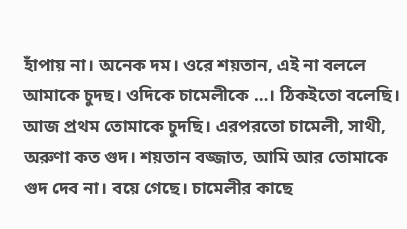হাঁপায় না। অনেক দম। ওরে শয়তান, এই না বললে আমাকে চুদছ। ওদিকে চামেলীকে …। ঠিকইতো বলেছি। আজ প্রথম তোমাকে চুদছি। এরপরতো চামেলী, সাথী, অরুণা কত গুদ। শয়তান বজ্জাত, আমি আর তোমাকে গুদ দেব না। বয়ে গেছে। চামেলীর কাছে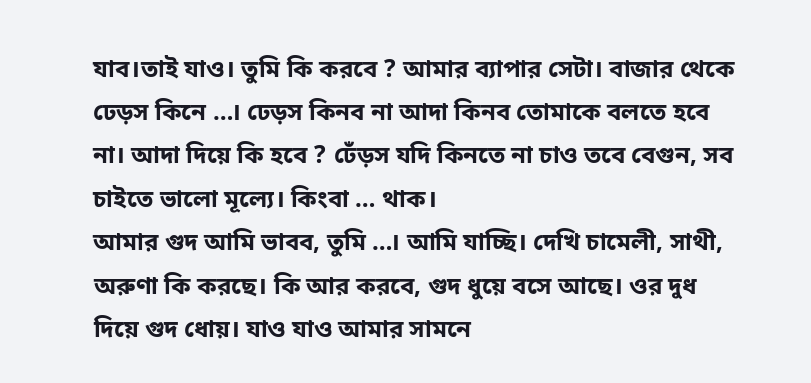যাব।তাই যাও। তুমি কি করবে ? আমার ব্যাপার সেটা। বাজার থেকে ঢেড়স কিনে …। ঢেড়স কিনব না আদা কিনব তোমাকে বলতে হবে না। আদা দিয়ে কি হবে ? ঢেঁড়স যদি কিনতে না চাও তবে বেগুন, সব চাইতে ভালো মূল্যে। কিংবা … থাক।
আমার গুদ আমি ভাবব, তুমি …। আমি যাচ্ছি। দেখি চামেলী, সাথী, অরুণা কি করছে। কি আর করবে, গুদ ধুয়ে বসে আছে। ওর দুধ দিয়ে গুদ ধোয়। যাও যাও আমার সামনে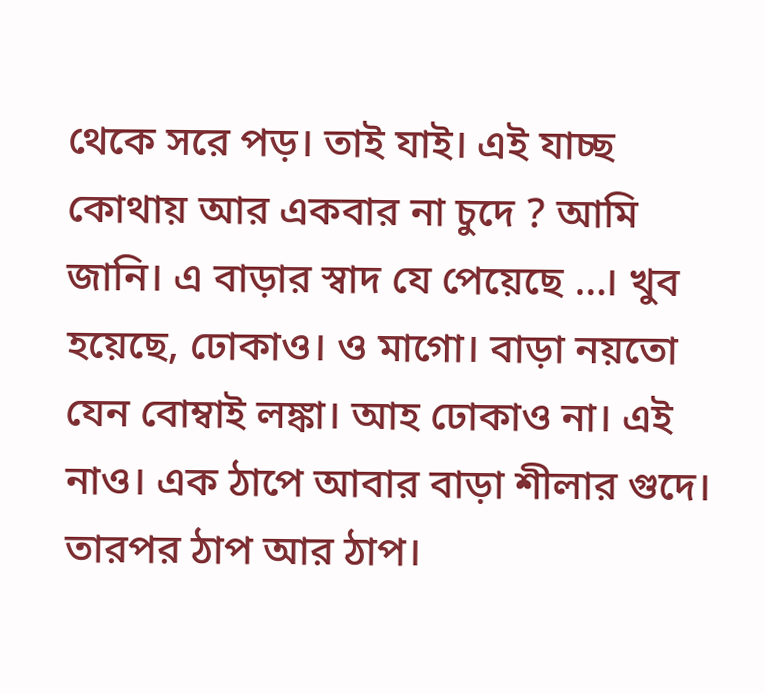থেকে সরে পড়। তাই যাই। এই যাচ্ছ কোথায় আর একবার না চুদে ? আমি জানি। এ বাড়ার স্বাদ যে পেয়েছে …। খুব হয়েছে, ঢোকাও। ও মাগো। বাড়া নয়তো যেন বোম্বাই লঙ্কা। আহ ঢোকাও না। এই নাও। এক ঠাপে আবার বাড়া শীলার গুদে। তারপর ঠাপ আর ঠাপ।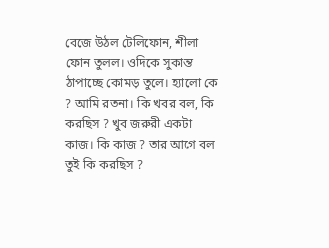বেজে উঠল টেলিফোন, শীলা ফোন তুলল। ওদিকে সুকান্ত ঠাপাচ্ছে কোমড় তুলে। হ্যালো কে ? আমি রতনা। কি খবর বল, কি করছিস ? খুব জরুরী একটা কাজ। কি কাজ ? তার আগে বল তুই কি করছিস ?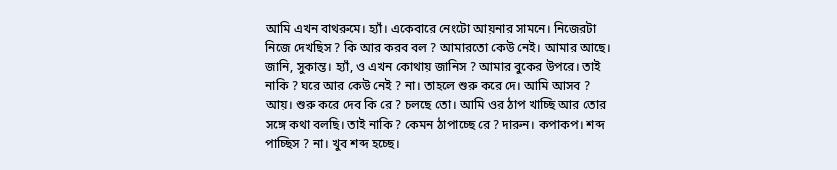আমি এখন বাথরুমে। হ্যাঁ। একেবারে নেংটো আয়নার সামনে। নিজেরটা নিজে দেখছিস ? কি আর করব বল ? আমারতো কেউ নেই। আমার আছে। জানি, সুকান্ত। হ্যাঁ, ও এখন কোথায় জানিস ? আমার বুকের উপরে। তাই নাকি ? ঘরে আর কেউ নেই ? না। তাহলে শুরু করে দে। আমি আসব ? আয়। শুরু করে দেব কি রে ? চলছে তো। আমি ওর ঠাপ খাচ্ছি আর তোর সঙ্গে কথা বলছি। তাই নাকি ? কেমন ঠাপাচ্ছে রে ? দারুন। কপাকপ। শব্দ পাচ্ছিস ? না। খুব শব্দ হচ্ছে।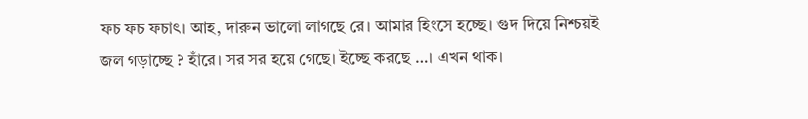ফচ ফচ ফচাৎ। আহ, দারুন ভালো লাগছে রে। আমার হিংসে হচ্ছে। গুদ দিয়ে নিশ্চয়ই জল গড়াচ্ছে ? হাঁরে। সর সর হয়ে গেছে। ইচ্ছে করছে …। এখন থাক।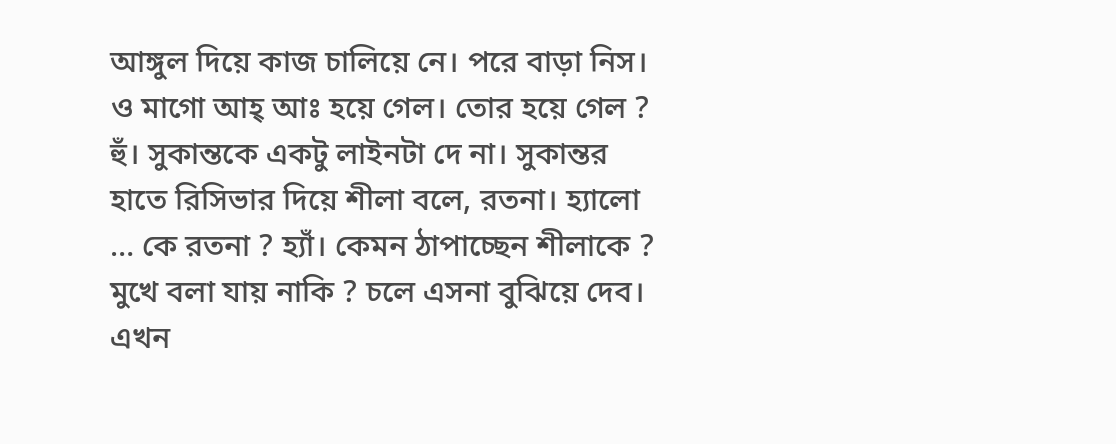আঙ্গুল দিয়ে কাজ চালিয়ে নে। পরে বাড়া নিস। ও মাগো আহ্ আঃ হয়ে গেল। তোর হয়ে গেল ? হুঁ। সুকান্তকে একটু লাইনটা দে না। সুকান্তর হাতে রিসিভার দিয়ে শীলা বলে, রতনা। হ্যালো … কে রতনা ? হ্যাঁ। কেমন ঠাপাচ্ছেন শীলাকে ? মুখে বলা যায় নাকি ? চলে এসনা বুঝিয়ে দেব। এখন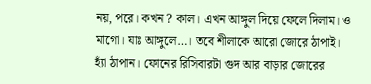নয়, পরে। কখন ? কাল। এখন আঙ্গুল দিয়ে ফেলে দিলাম। ও মাগো। যাঃ আঙ্গুলে…। তবে শীলাকে আরো জোরে ঠাপাই। হ্যাঁ ঠাপান। ফোনের রিসিবারটা গুদ আর বাড়ার জোরের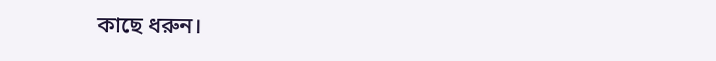কাছে ধরুন।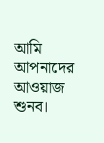আমি আপনাদের আওয়াজ শুনব।